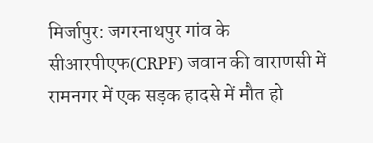मिर्जापुर: जगरनाथपुर गांव के सीआरपीएफ(CRPF) जवान की वाराणसी में रामनगर में एक सड़क हादसे में मौत हो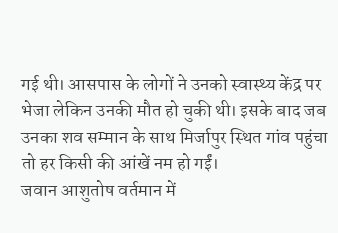गई थी। आसपास के लोगों ने उनको स्वास्थ्य केंद्र पर भेजा लेकिन उनकी मौत हो चुकी थी। इसके बाद जब उनका शव सम्मान के साथ मिर्जापुर स्थित गांव पहुंचा तो हर किसी की आंखें नम हो गईं।
जवान आशुतोष वर्तमान में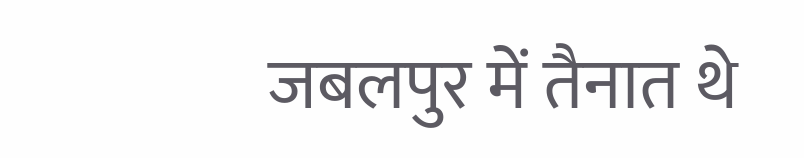जबलपुर में तैनात थे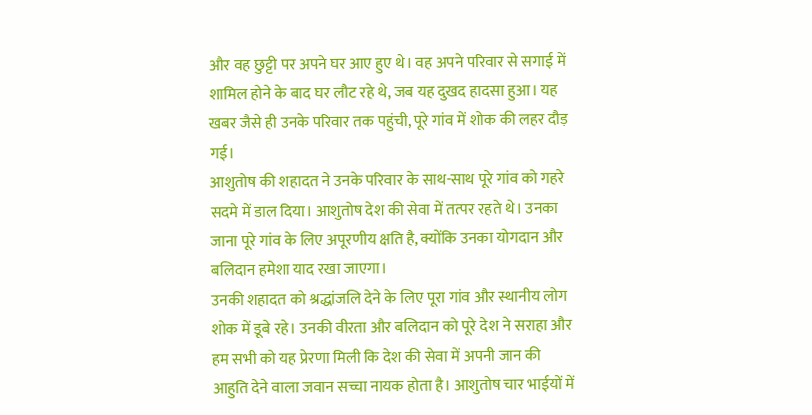और वह छुट्टी पर अपने घर आए हुए थे। वह अपने परिवार से सगाई में शामिल होने के बाद घर लौट रहे थे, जब यह दुखद हादसा हुआ। यह खबर जैसे ही उनके परिवार तक पहुंची, पूरे गांव में शोक की लहर दौड़ गई।
आशुतोष की शहादत ने उनके परिवार के साथ-साथ पूरे गांव को गहरे सदमे में डाल दिया। आशुतोष देश की सेवा में तत्पर रहते थे। उनका जाना पूरे गांव के लिए अपूरणीय क्षति है, क्योंकि उनका योगदान और बलिदान हमेशा याद रखा जाएगा।
उनकी शहादत को श्रद्धांजलि देने के लिए पूरा गांव और स्थानीय लोग शोक में डूबे रहे। उनकी वीरता और बलिदान को पूरे देश ने सराहा और हम सभी को यह प्रेरणा मिली कि देश की सेवा में अपनी जान की आहुति देने वाला जवान सच्चा नायक होता है। आशुतोष चार भाईयों में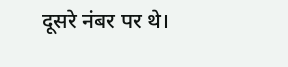दूसरे नंबर पर थे।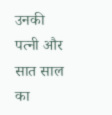उनकी पत्नी और सात साल का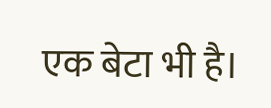एक बेटा भी है।